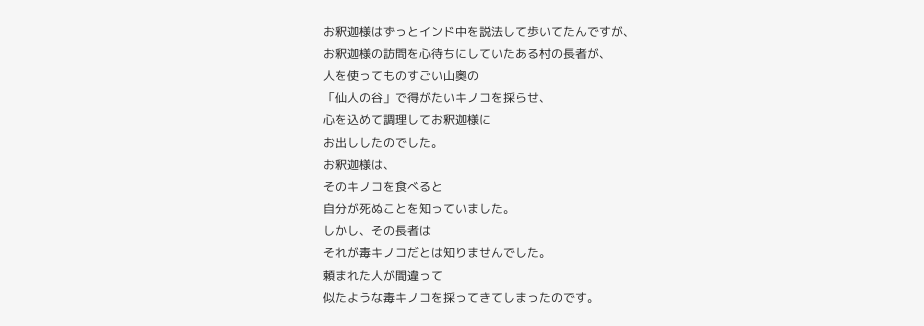お釈迦様はずっとインド中を説法して歩いてたんですが、
お釈迦様の訪問を心待ちにしていたある村の長者が、
人を使ってものすごい山奥の
「仙人の谷」で得がたいキノコを採らせ、
心を込めて調理してお釈迦様に
お出ししたのでした。
お釈迦様は、
そのキノコを食べると
自分が死ぬことを知っていました。
しかし、その長者は
それが毒キノコだとは知りませんでした。
頼まれた人が間違って
似たような毒キノコを採ってきてしまったのです。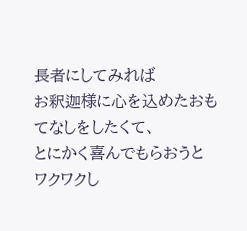長者にしてみれば
お釈迦様に心を込めたおもてなしをしたくて、
とにかく喜んでもらおうと
ワクワクし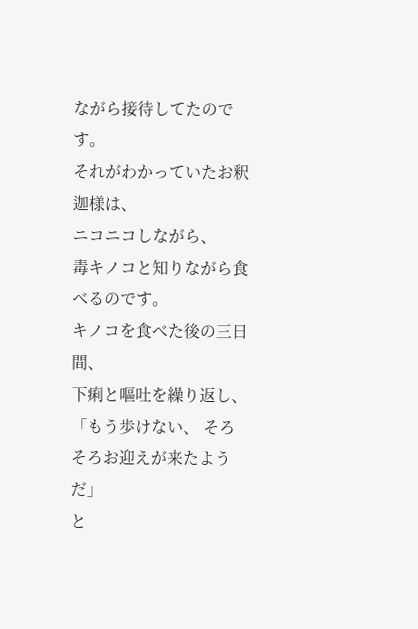ながら接待してたのです。
それがわかっていたお釈迦様は、
ニコニコしながら、
毒キノコと知りながら食べるのです。
キノコを食べた後の三日間、
下痢と嘔吐を繰り返し、
「もう歩けない、 そろそろお迎えが来たようだ」
と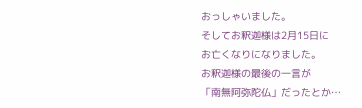おっしゃいました。
そしてお釈迦様は2月15日に
お亡くなりになりました。
お釈迦様の最後の一言が
「南無阿弥陀仏」だったとか…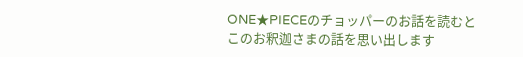ONE★PIECEのチョッパーのお話を読むと
このお釈迦さまの話を思い出します